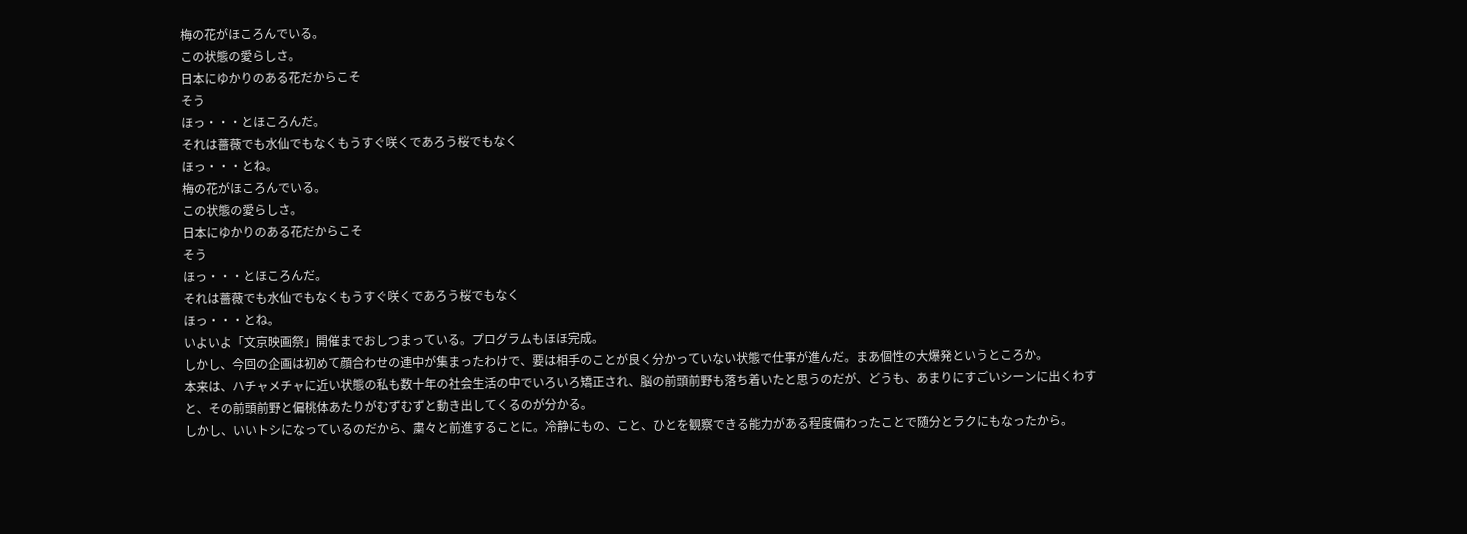梅の花がほころんでいる。
この状態の愛らしさ。
日本にゆかりのある花だからこそ
そう
ほっ・・・とほころんだ。
それは薔薇でも水仙でもなくもうすぐ咲くであろう桜でもなく
ほっ・・・とね。
梅の花がほころんでいる。
この状態の愛らしさ。
日本にゆかりのある花だからこそ
そう
ほっ・・・とほころんだ。
それは薔薇でも水仙でもなくもうすぐ咲くであろう桜でもなく
ほっ・・・とね。
いよいよ「文京映画祭」開催までおしつまっている。プログラムもほほ完成。
しかし、今回の企画は初めて顔合わせの連中が集まったわけで、要は相手のことが良く分かっていない状態で仕事が進んだ。まあ個性の大爆発というところか。
本来は、ハチャメチャに近い状態の私も数十年の社会生活の中でいろいろ矯正され、脳の前頭前野も落ち着いたと思うのだが、どうも、あまりにすごいシーンに出くわすと、その前頭前野と偏桃体あたりがむずむずと動き出してくるのが分かる。
しかし、いいトシになっているのだから、粛々と前進することに。冷静にもの、こと、ひとを観察できる能力がある程度備わったことで随分とラクにもなったから。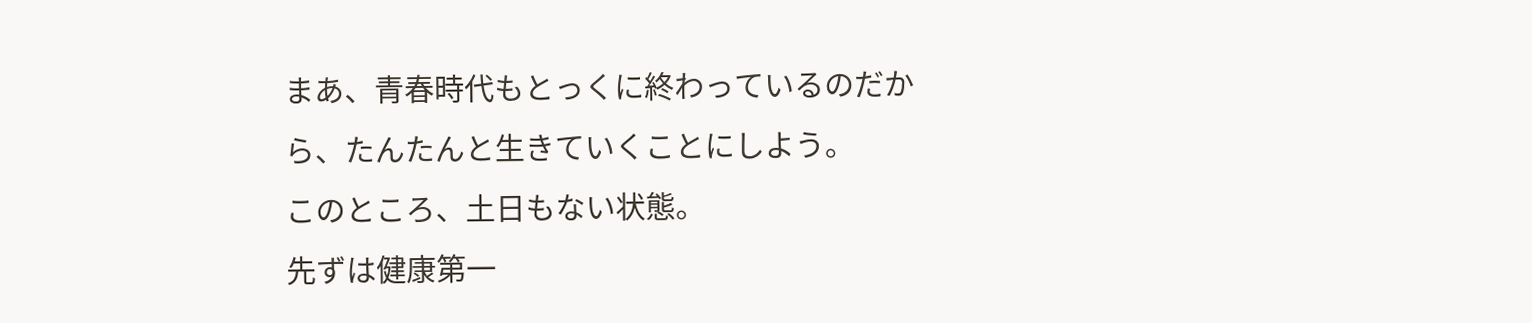まあ、青春時代もとっくに終わっているのだから、たんたんと生きていくことにしよう。
このところ、土日もない状態。
先ずは健康第一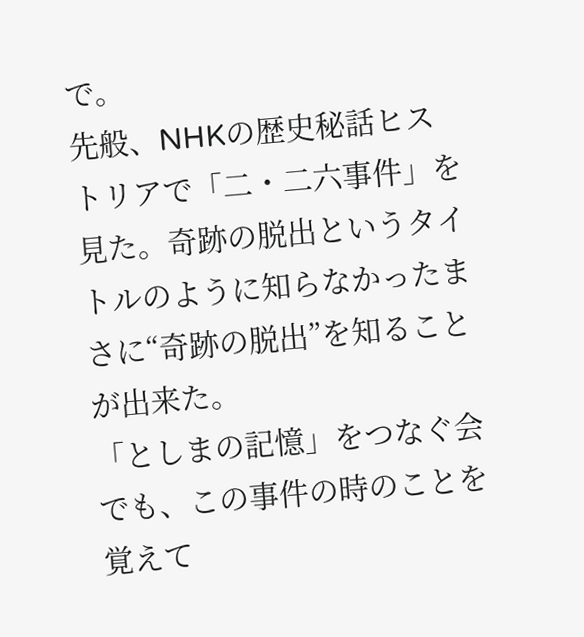で。
先般、NHKの歴史秘話ヒストリアで「二・二六事件」を見た。奇跡の脱出というタイトルのように知らなかったまさに“奇跡の脱出”を知ることが出来た。
「としまの記憶」をつなぐ会でも、この事件の時のことを覚えて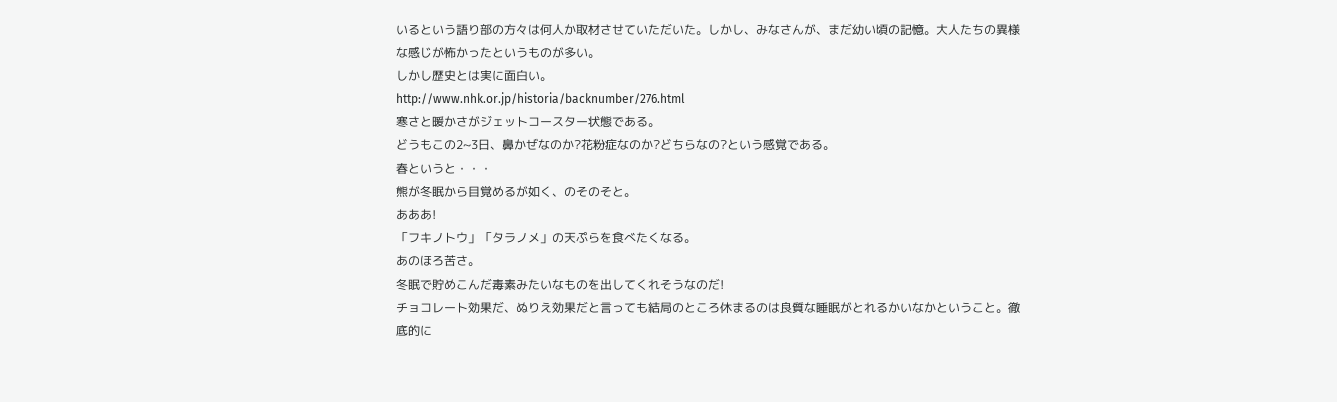いるという語り部の方々は何人か取材させていただいた。しかし、みなさんが、まだ幼い頃の記憶。大人たちの異様な感じが怖かったというものが多い。
しかし歴史とは実に面白い。
http://www.nhk.or.jp/historia/backnumber/276.html
寒さと暖かさがジェットコースター状態である。
どうもこの2~3日、鼻かぜなのか?花粉症なのか?どちらなの?という感覚である。
春というと・・・
熊が冬眠から目覚めるが如く、のそのそと。
あああ!
「フキノトウ」「タラノメ」の天ぷらを食べたくなる。
あのほろ苦さ。
冬眠で貯めこんだ毒素みたいなものを出してくれそうなのだ!
チョコレート効果だ、ぬりえ効果だと言っても結局のところ休まるのは良質な睡眠がとれるかいなかということ。徹底的に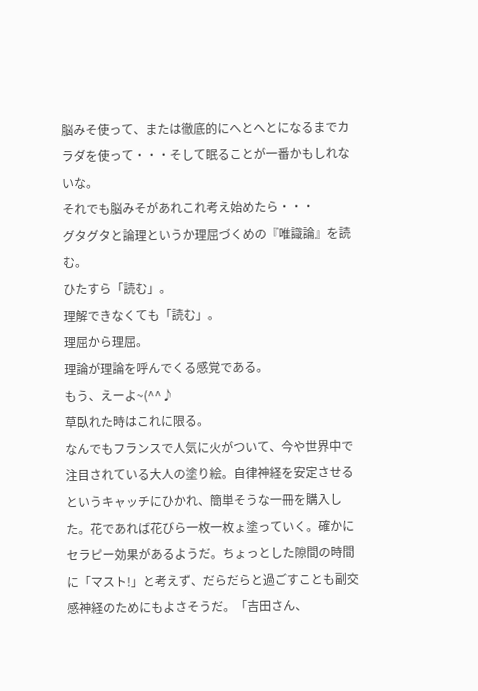脳みそ使って、または徹底的にへとへとになるまでカラダを使って・・・そして眠ることが一番かもしれないな。
それでも脳みそがあれこれ考え始めたら・・・
グタグタと論理というか理屈づくめの『唯識論』を読む。
ひたすら「読む」。
理解できなくても「読む」。
理屈から理屈。
理論が理論を呼んでくる感覚である。
もう、えーよ~(^^♪
草臥れた時はこれに限る。
なんでもフランスで人気に火がついて、今や世界中で注目されている大人の塗り絵。自律神経を安定させるというキャッチにひかれ、簡単そうな一冊を購入した。花であれば花びら一枚一枚ょ塗っていく。確かにセラピー効果があるようだ。ちょっとした隙間の時間に「マスト!」と考えず、だらだらと過ごすことも副交感神経のためにもよさそうだ。「吉田さん、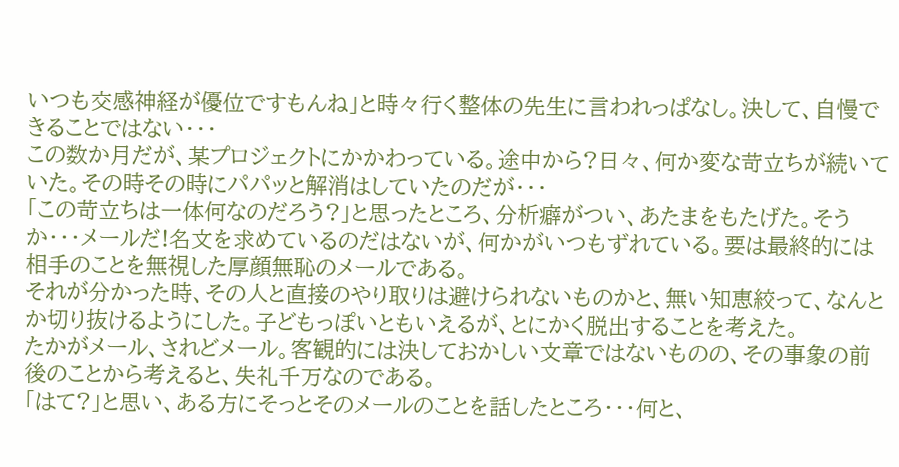いつも交感神経が優位ですもんね」と時々行く整体の先生に言われっぱなし。決して、自慢できることではない・・・
この数か月だが、某プロジェクトにかかわっている。途中から?日々、何か変な苛立ちが続いていた。その時その時にパパッと解消はしていたのだが・・・
「この苛立ちは一体何なのだろう?」と思ったところ、分析癖がつい、あたまをもたげた。そうか・・・メールだ!名文を求めているのだはないが、何かがいつもずれている。要は最終的には相手のことを無視した厚顔無恥のメールである。
それが分かった時、その人と直接のやり取りは避けられないものかと、無い知恵絞って、なんとか切り抜けるようにした。子どもっぽいともいえるが、とにかく脱出することを考えた。
たかがメール、されどメール。客観的には決しておかしい文章ではないものの、その事象の前後のことから考えると、失礼千万なのである。
「はて?」と思い、ある方にそっとそのメールのことを話したところ・・・何と、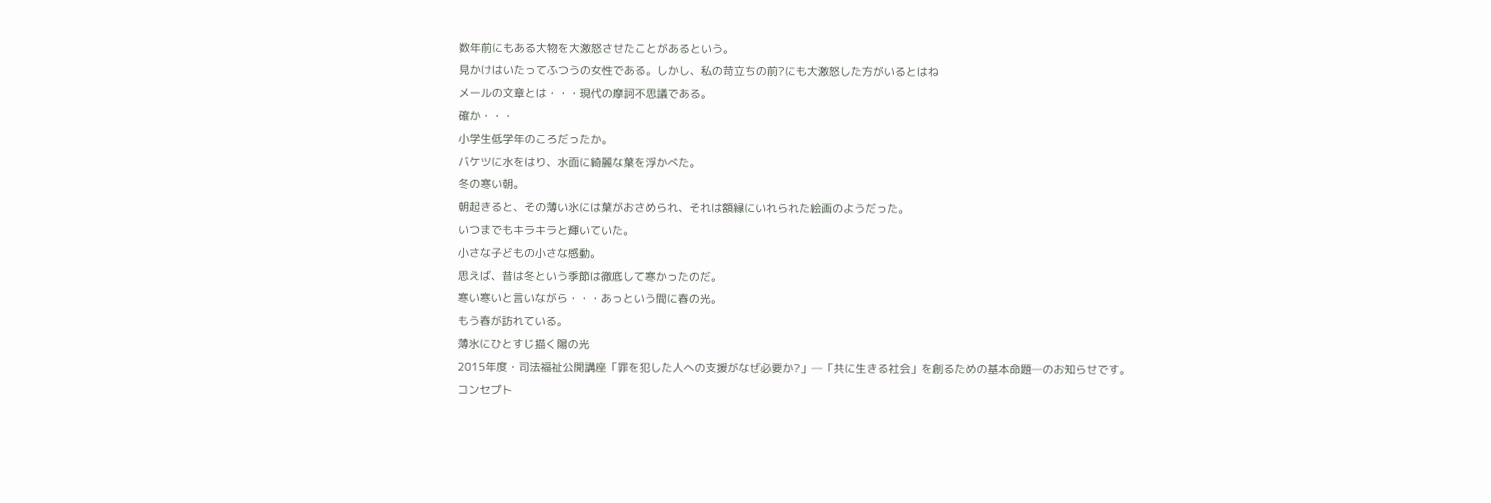数年前にもある大物を大激怒させたことがあるという。
見かけはいたってふつうの女性である。しかし、私の苛立ちの前?にも大激怒した方がいるとはね
メールの文章とは・・・現代の摩訶不思議である。
確か・・・
小学生低学年のころだったか。
バケツに水をはり、水面に綺麗な葉を浮かべた。
冬の寒い朝。
朝起きると、その薄い氷には葉がおさめられ、それは額縁にいれられた絵画のようだった。
いつまでもキラキラと輝いていた。
小さな子どもの小さな感動。
思えば、昔は冬という季節は徹底して寒かったのだ。
寒い寒いと言いながら・・・あっという間に春の光。
もう春が訪れている。
薄氷にひとすじ描く陽の光
2015年度・司法福祉公開講座「罪を犯した人への支援がなぜ必要か?」─「共に生きる社会」を創るための基本命題─のお知らせです。
コンセプト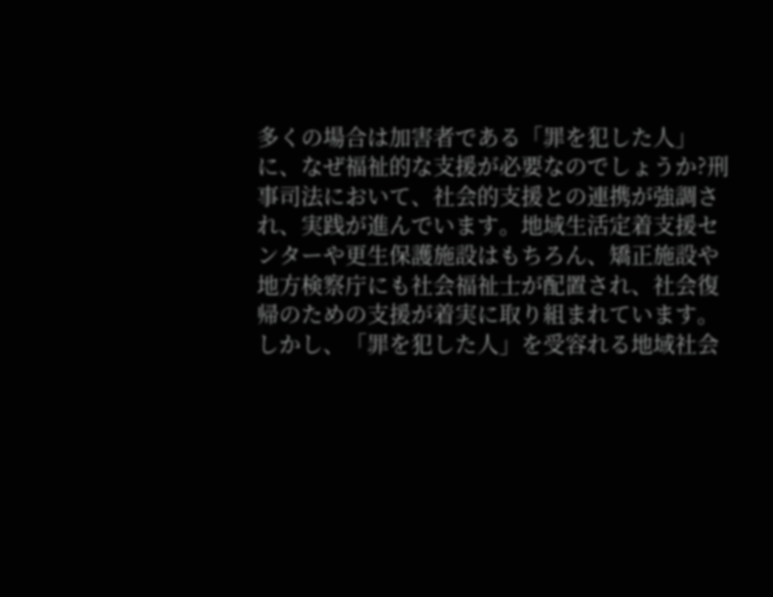多くの場合は加害者である「罪を犯した人」に、なぜ福祉的な支援が必要なのでしょうか?刑事司法において、社会的支援との連携が強調され、実践が進んでいます。地域生活定着支援センターや更生保護施設はもちろん、矯正施設や地方検察庁にも社会福祉士が配置され、社会復帰のための支援が着実に取り組まれています。しかし、「罪を犯した人」を受容れる地域社会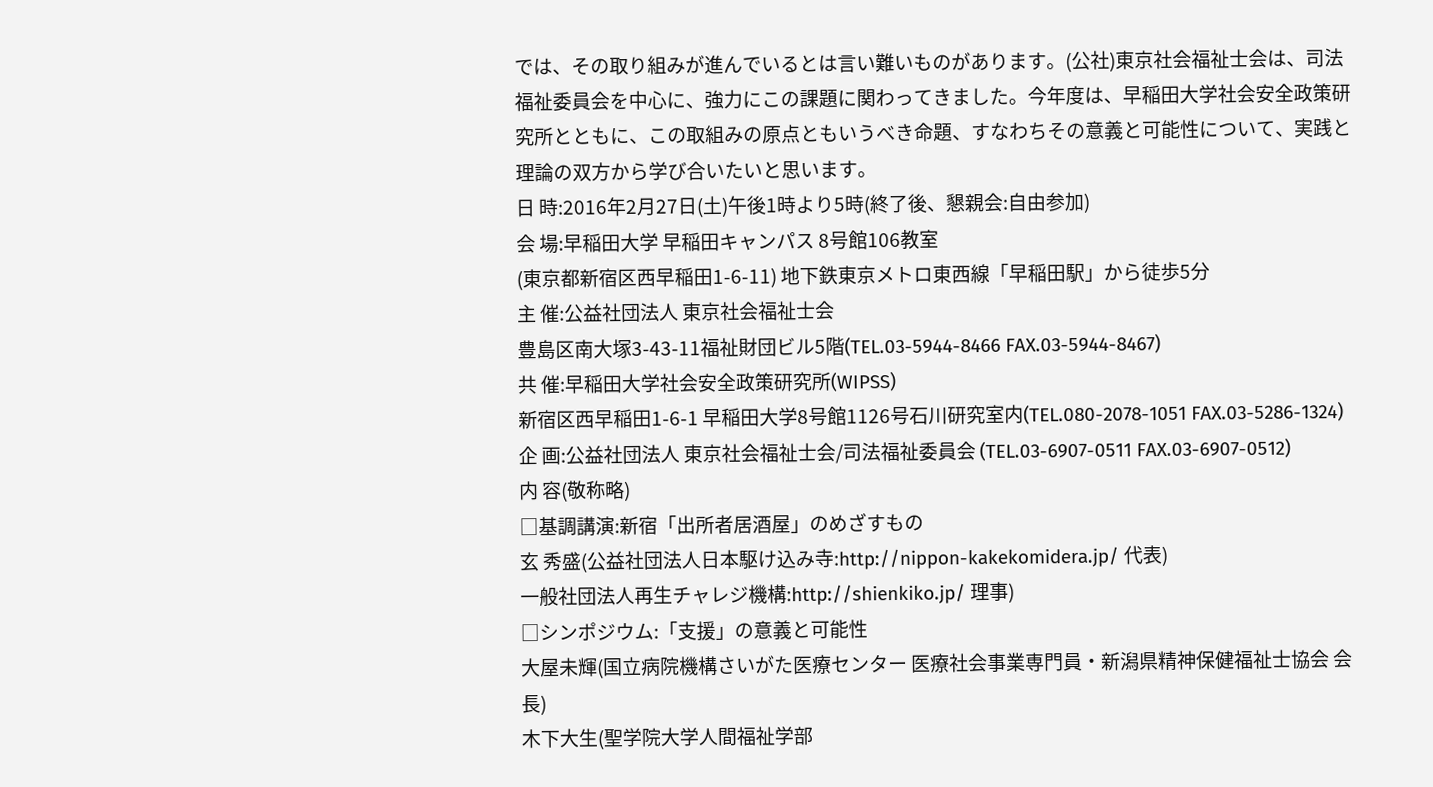では、その取り組みが進んでいるとは言い難いものがあります。(公社)東京社会福祉士会は、司法福祉委員会を中心に、強力にこの課題に関わってきました。今年度は、早稲田大学社会安全政策研究所とともに、この取組みの原点ともいうべき命題、すなわちその意義と可能性について、実践と理論の双方から学び合いたいと思います。
日 時:2016年2月27日(土)午後1時より5時(終了後、懇親会:自由参加)
会 場:早稲田大学 早稲田キャンパス 8号館106教室
(東京都新宿区西早稲田1-6-11) 地下鉄東京メトロ東西線「早稲田駅」から徒歩5分
主 催:公益社団法人 東京社会福祉士会
豊島区南大塚3-43-11福祉財団ビル5階(TEL.03-5944-8466 FAX.03-5944-8467)
共 催:早稲田大学社会安全政策研究所(WIPSS)
新宿区西早稲田1-6-1 早稲田大学8号館1126号石川研究室内(TEL.080-2078-1051 FAX.03-5286-1324)
企 画:公益社団法人 東京社会福祉士会/司法福祉委員会 (TEL.03-6907-0511 FAX.03-6907-0512)
内 容(敬称略)
□基調講演:新宿「出所者居酒屋」のめざすもの
玄 秀盛(公益社団法人日本駆け込み寺:http://nippon-kakekomidera.jp/ 代表)
一般社団法人再生チャレジ機構:http://shienkiko.jp/ 理事)
□シンポジウム:「支援」の意義と可能性
大屋未輝(国立病院機構さいがた医療センター 医療社会事業専門員・新潟県精神保健福祉士協会 会長)
木下大生(聖学院大学人間福祉学部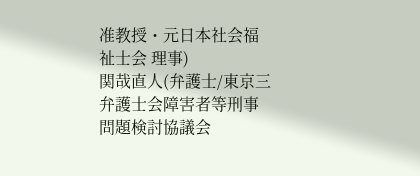准教授・元日本社会福祉士会 理事)
関哉直人(弁護士/東京三弁護士会障害者等刑事問題検討協議会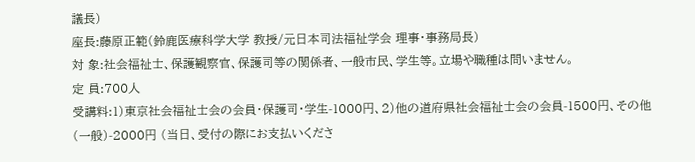議長)
座長:藤原正範(鈴鹿医療科学大学 教授/元日本司法福祉学会 理事・事務局長)
対 象:社会福祉士、保護観察官、保護司等の関係者、一般市民、学生等。立場や職種は問いません。
定 員:700人
受講料:1)東京社会福祉士会の会員・保護司・学生-1000円、2)他の道府県社会福祉士会の会員-1500円、その他(一般)-2000円 (当日、受付の際にお支払いくださ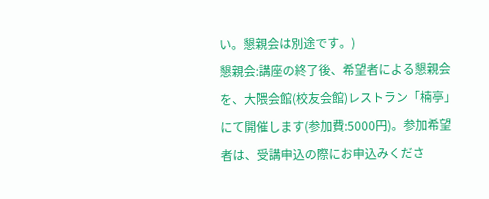い。懇親会は別途です。)
懇親会:講座の終了後、希望者による懇親会を、大隈会館(校友会館)レストラン「楠亭」にて開催します(参加費:5000円)。参加希望者は、受講申込の際にお申込みくださ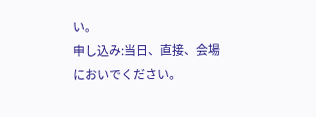い。
申し込み:当日、直接、会場においでください。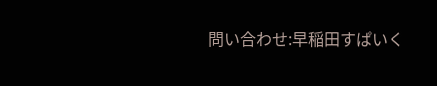問い合わせ:早稲田すぱいく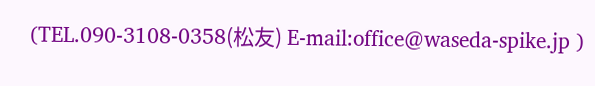(TEL.090-3108-0358(松友) E-mail:office@waseda-spike.jp )